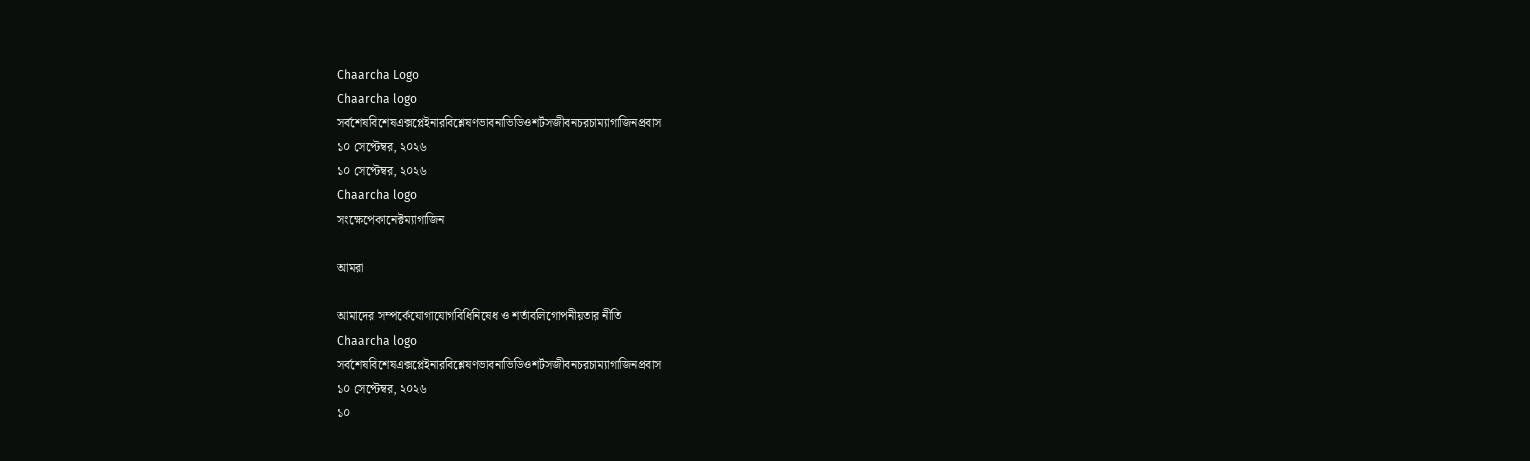Chaarcha Logo
Chaarcha logo
সর্বশেষবিশেষএক্সপ্লেইনারবিশ্লেষণভাবনাভিডিওশর্টসজীবনচরচাম্যাগাজিনপ্রবাস
১০ সেপ্টেম্বর, ২০২৬
১০ সেপ্টেম্বর, ২০২৬
Chaarcha logo
সংক্ষেপেকানেক্টম্যাগাজিন

আমরা

আমাদের সম্পর্কেযোগাযোগবিধিনিষেধ ও শর্তাবলিগোপনীয়তার নীতি
Chaarcha logo
সর্বশেষবিশেষএক্সপ্লেইনারবিশ্লেষণভাবনাভিডিওশর্টসজীবনচরচাম্যাগাজিনপ্রবাস
১০ সেপ্টেম্বর, ২০২৬
১০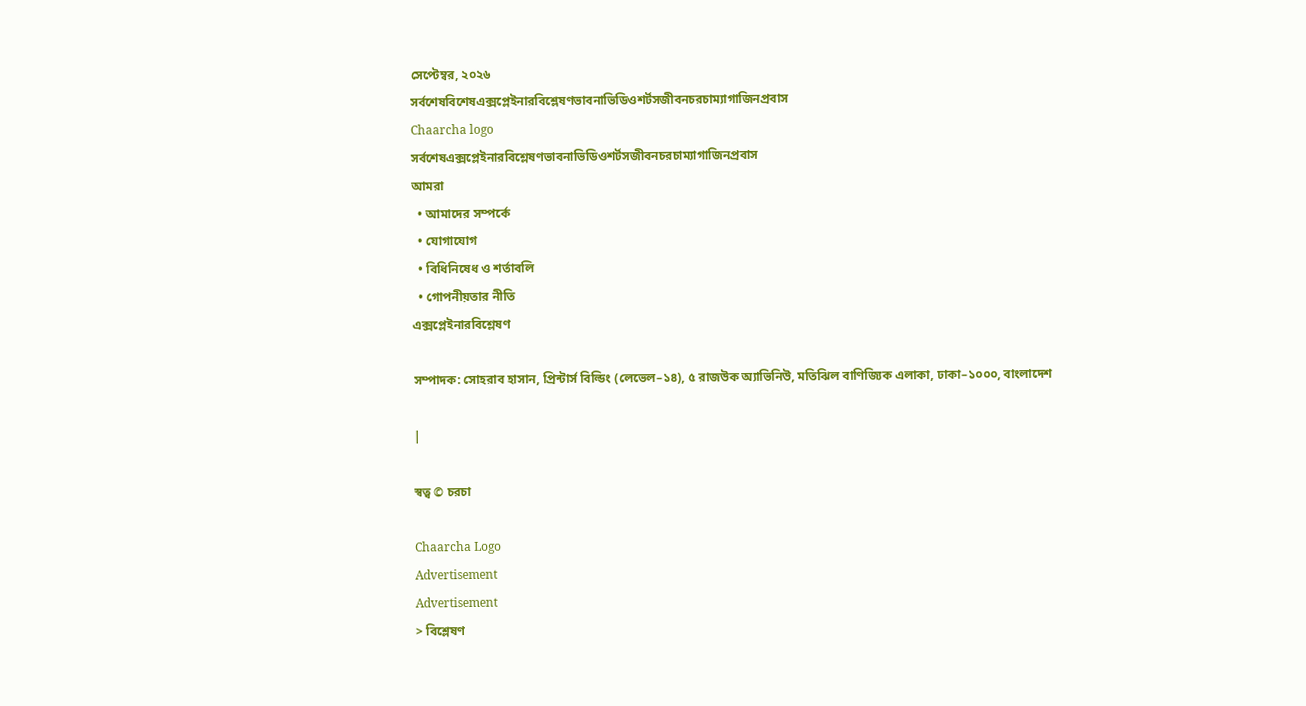সেপ্টেম্বর, ২০২৬
সর্বশেষবিশেষএক্সপ্লেইনারবিশ্লেষণভাবনাভিডিওশর্টসজীবনচরচাম্যাগাজিনপ্রবাস
Chaarcha logo
সর্বশেষএক্সপ্লেইনারবিশ্লেষণভাবনাভিডিওশর্টসজীবনচরচাম্যাগাজিনপ্রবাস
আমরা
  • আমাদের সম্পর্কে
  • যোগাযোগ
  • বিধিনিষেধ ও শর্তাবলি
  • গোপনীয়তার নীতি
এক্সপ্লেইনারবিশ্লেষণ

সম্পাদক: সোহরাব হাসান, প্রিন্টার্স বিল্ডিং (লেভেল–১৪), ৫ রাজউক অ্যাভিনিউ, মতিঝিল বাণিজ্যিক এলাকা, ঢাকা–১০০০, বাংলাদেশ

|

স্বত্ব © চরচা

Chaarcha Logo
Advertisement
Advertisement
> বিশ্লেষণ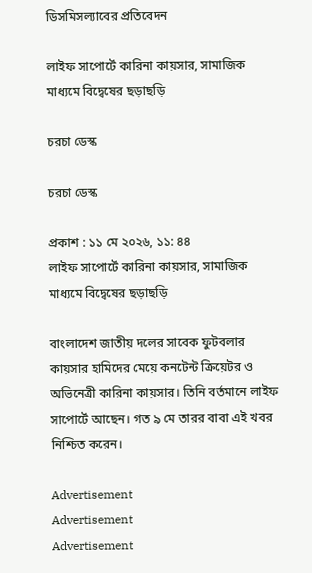ডিসমিসল্যাবের প্রতিবেদন

লাইফ সাপোর্টে কারিনা কায়সার, সামাজিক মাধ্যমে বিদ্বেষের ছড়াছড়ি

চরচা ডেস্ক

চরচা ডেস্ক

প্রকাশ : ১১ মে ২০২৬, ১১: ৪৪
লাইফ সাপোর্টে কারিনা কায়সার, সামাজিক মাধ্যমে বিদ্বেষের ছড়াছড়ি

বাংলাদেশ জাতীয় দলের সাবেক ফুটবলার কায়সার হামিদের মেয়ে কনটেন্ট ক্রিয়েটর ও অভিনেত্রী কারিনা কায়সার। তিনি বর্তমানে লাইফ সাপোর্টে আছেন। গত ৯ মে তারর বাবা এই খবর নিশ্চিত করেন।

Advertisement
Advertisement
Advertisement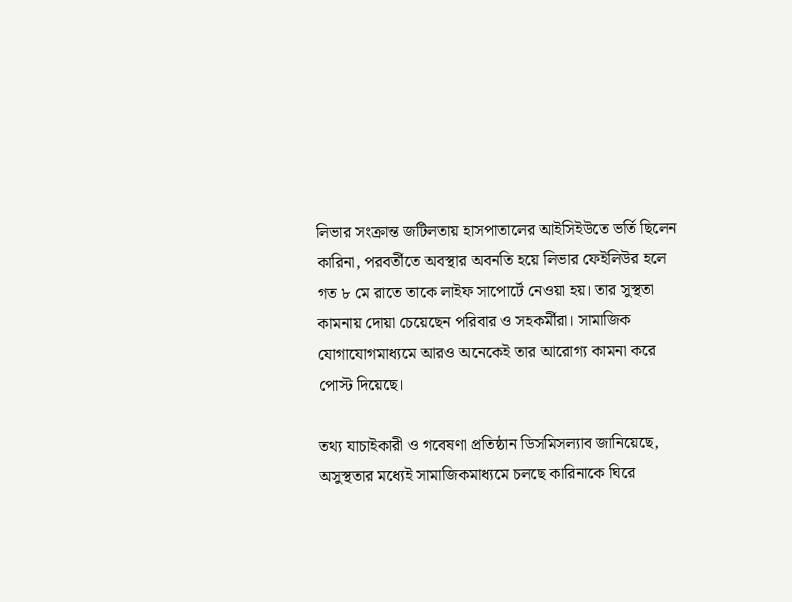লিভার সংক্রান্ত জটিলতায় হাসপাতালের আইসিইউতে ভর্তি ছিলেন কারিনা, পরবর্তীতে অবস্থার অবনতি হয়ে লিভার ফেইলিউর হলে গত ৮ মে রাতে তাকে লাইফ সাপোর্টে নেওয়া হয়। তার সুস্থতা কামনায় দোয়া চেয়েছেন পরিবার ও সহকর্মীরা। সামাজিক যোগাযোগমাধ্যমে আরও অনেকেই তার আরোগ্য কামনা করে পোস্ট দিয়েছে।

তথ্য যাচাইকারী ও গবেষণা প্রতিষ্ঠান ডিসমিসল্যাব জানিয়েছে, অসুস্থতার মধ্যেই সামাজিকমাধ্যমে চলছে কারিনাকে ঘিরে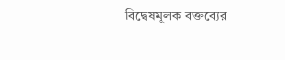বিদ্বেষমূলক বক্তব্যের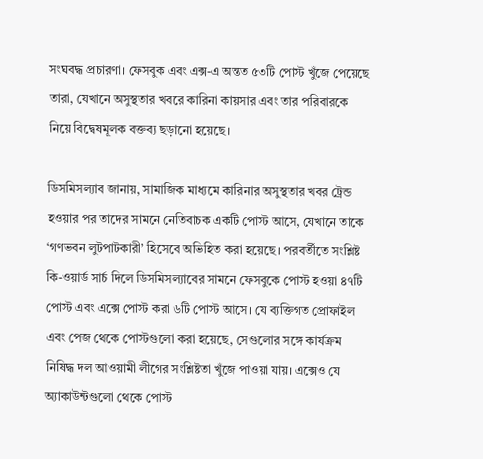সংঘবদ্ধ প্রচারণা। ফেসবুক এবং এক্স-এ অন্তত ৫৩টি পোস্ট খুঁজে পেয়েছে তারা, যেখানে অসুস্থতার খবরে কারিনা কায়সার এবং তার পরিবারকে নিয়ে বিদ্বেষমূলক বক্তব্য ছড়ানো হয়েছে।

ডিসমিসল্যাব জানায়, সামাজিক মাধ্যমে কারিনার অসুস্থতার খবর ট্রেন্ড হওয়ার পর তাদের সামনে নেতিবাচক একটি পোস্ট আসে, যেখানে তাকে ‘গণভবন লুটপাটকারী’ হিসেবে অভিহিত করা হয়েছে। পরবর্তীতে সংশ্লিষ্ট কি-ওয়ার্ড সার্চ দিলে ডিসমিসল্যাবের সামনে ফেসবুকে পোস্ট হওয়া ৪৭টি পোস্ট এবং এক্সে পোস্ট করা ৬টি পোস্ট আসে। যে ব্যক্তিগত প্রোফাইল এবং পেজ থেকে পোস্টগুলো করা হয়েছে, সেগুলোর সঙ্গে কার্যক্রম নিষিদ্ধ দল আওয়ামী লীগের সংশ্লিষ্টতা খুঁজে পাওয়া যায়। এক্সেও যে অ্যাকাউন্টগুলো থেকে পোস্ট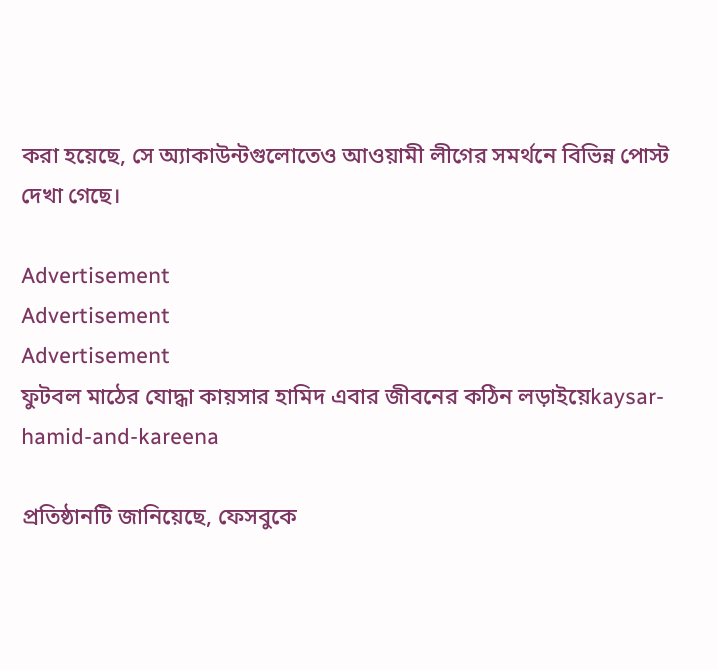করা হয়েছে, সে অ্যাকাউন্টগুলোতেও আওয়ামী লীগের সমর্থনে বিভিন্ন পোস্ট দেখা গেছে।

Advertisement
Advertisement
Advertisement
ফুটবল মাঠের যোদ্ধা কায়সার হামিদ এবার জীবনের কঠিন লড়াইয়েkaysar-hamid-and-kareena

প্রতিষ্ঠানটি জানিয়েছে, ফেসবুকে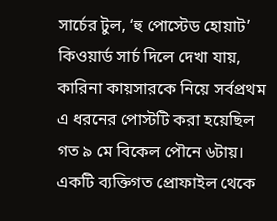সার্চের টুল, ‘হু পোস্টেড হোয়াট’ কিওয়ার্ড সার্চ দিলে দেখা যায়, কারিনা কায়সারকে নিয়ে সর্বপ্রথম এ ধরনের পোস্টটি করা হয়েছিল গত ৯ মে বিকেল পৌনে ৬টায়। একটি ব্যক্তিগত প্রোফাইল থেকে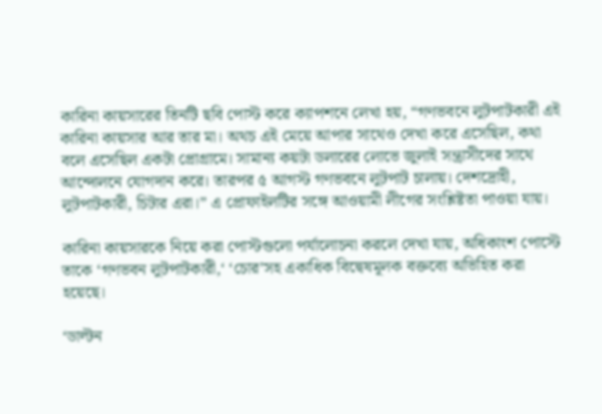কারিনা কায়সারের তিনটি ছবি পোস্ট করে ক্যাপশনে লেখা হয়, “গণভবনে লুটপাটকারী এই কারিনা কায়সার আর তার মা। অথচ এই মেয়ে আপার সাথেও দেখা করে এসেছিল, কথা বলে এসেছিল একটা প্রোগ্রামে। সামান্য কয়টা ডলারের লোভে জুলাই সন্ত্রাসীদের সাথে আন্দোলনে যোগদান করে। তারপর ৫ আগস্ট গণভবনে লুটপাট চালায়। দেশদ্রোহী, লুটপাটকারী, চিটার এরা।” এ প্রোফাইলটির সঙ্গে আওয়ামী লীগের সংশ্লিষ্টতা পাওয়া যায়।

কারিনা কায়সারকে নিয়ে করা পোস্টগুলো পর্যালোচনা করলে দেখা যায়, অধিকাংশ পোস্টে তাকে ‘গণভবন লুটপাটকারী,‘ ‘চোর’সহ একাধিক বিদ্বেষমূলক বক্তব্যে অভিহিত করা হয়েছে।

‘ডাল্টন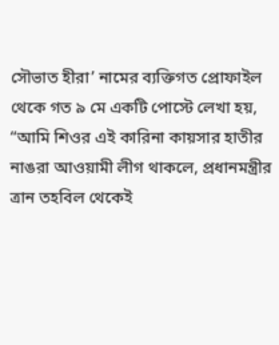সৌভাত হীরা’ নামের ব্যক্তিগত প্রোফাইল থেকে গত ৯ মে একটি পোস্টে লেখা হয়, “আমি শিওর এই কারিনা কায়সার হাতীর নাঙরা আওয়ামী লীগ থাকলে, প্রধানমন্ত্রীর ত্রান তহবিল থেকেই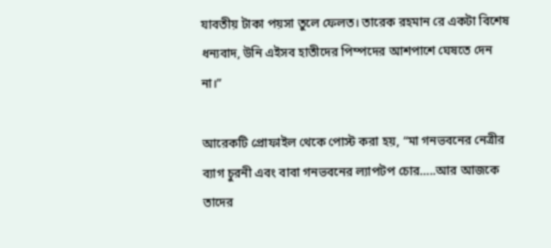যাবতীয় টাকা পয়সা তুলে ফেলত। তারেক রহমান রে একটা বিশেষ ধন্যবাদ, উনি এইসব হাতীদের পিম্পদের আশপাশে ঘেষতে দেন না।”

আরেকটি প্রোফাইল থেকে পোস্ট করা হয়, “মা গনভবনের নেত্রীর ব্যাগ চুরনী এবং বাবা গনভবনের ল্যাপটপ চোর…..আর আজকে তাদের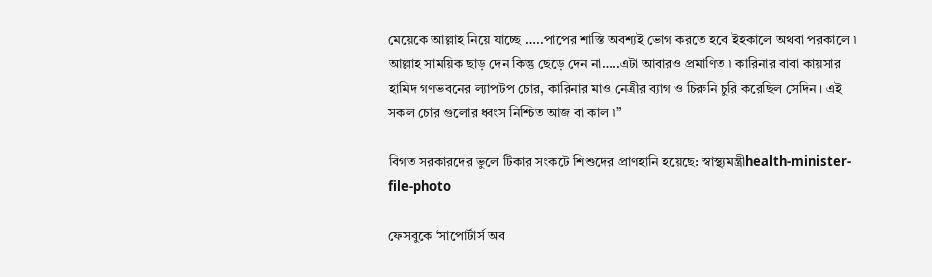মেয়েকে আল্লাহ নিয়ে যাচ্ছে …..পাপের শাস্তি অবশ্যই ভোগ করতে হবে ইহকালে অথবা পরকালে ৷ আল্লাহ সাময়িক ছাড় দেন কিন্তু ছেড়ে দেন না…..এটা আবারও প্রমাণিত ৷ কারিনার বাবা কায়সার হামিদ গণভবনের ল্যাপটপ চোর, কারিনার মাও নেত্রীর ব্যাগ ও চিরুনি চুরি করেছিল সেদিন। এই সকল চোর গুলোর ধ্বংস নিশ্চিত আজ বা কাল ৷”

বিগত সরকারদের ভুলে টিকার সংকটে শিশুদের প্রাণহানি হয়েছে: স্বাস্থ্যমন্ত্রীhealth-minister-file-photo

ফেসবুকে ‘সাপোর্টার্স অব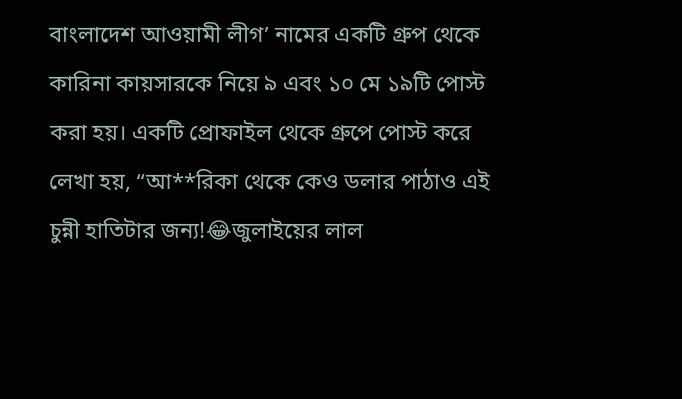বাংলাদেশ আওয়ামী লীগ’ নামের একটি গ্রুপ থেকে কারিনা কায়সারকে নিয়ে ৯ এবং ১০ মে ১৯টি পোস্ট করা হয়। একটি প্রোফাইল থেকে গ্রুপে পোস্ট করে লেখা হয়, “আ**রিকা থেকে কেও ডলার পাঠাও এই চুন্নী হাতিটার জন্য!😂জুলাইয়ের লাল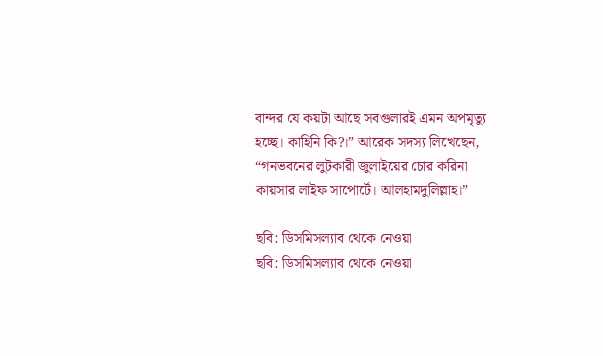বান্দর যে কয়টা আছে সবগুলারই এমন অপমৃত্যু হচ্ছে। কাহিনি কি?।” আরেক সদস্য লিখেছেন, “গনভবনের লুটকারী জুলাইয়ের চোর করিনা কায়সার লাইফ সাপোর্টে। আলহামদুলিল্লাহ।”

ছবি: ডিসমিসল্যাব থেকে নেওয়া
ছবি: ডিসমিসল্যাব থেকে নেওয়া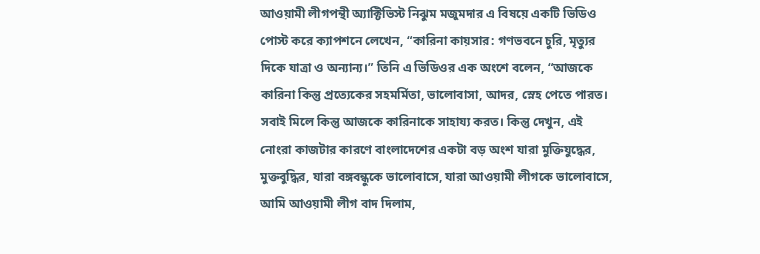আওয়ামী লীগপন্থী অ্যাক্টিভিস্ট নিঝুম মজুমদার এ বিষয়ে একটি ভিডিও পোস্ট করে ক্যাপশনে লেখেন, “কারিনা কায়সার: গণভবনে চুরি, মৃত্যুর দিকে যাত্রা ও অন্যান্য।” তিনি এ ভিডিওর এক অংশে বলেন, “আজকে কারিনা কিন্তু প্রত্যেকের সহমর্মিতা, ভালোবাসা, আদর, স্নেহ পেতে পারত। সবাই মিলে কিন্তু আজকে কারিনাকে সাহায্য করত। কিন্তু দেখুন, এই নোংরা কাজটার কারণে বাংলাদেশের একটা বড় অংশ যারা মুক্তিযুদ্ধের, মুক্তবুদ্ধির, যারা বঙ্গবন্ধুকে ভালোবাসে, যারা আওয়ামী লীগকে ভালোবাসে, আমি আওয়ামী লীগ বাদ দিলাম,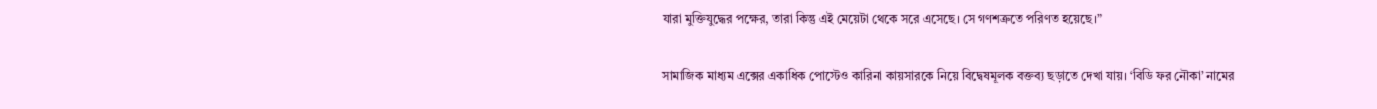যারা মুক্তিযুদ্ধের পক্ষের, তারা কিন্তু এই মেয়েটা থেকে সরে এসেছে। সে গণশত্রুতে পরিণত হয়েছে।”

সামাজিক মাধ্যম এক্সের একাধিক পোস্টেও কারিনা কায়সারকে নিয়ে বিদ্বেষমূলক বক্তব্য ছড়াতে দেখা যায়। ‘বিডি ফর নৌকা’ নামের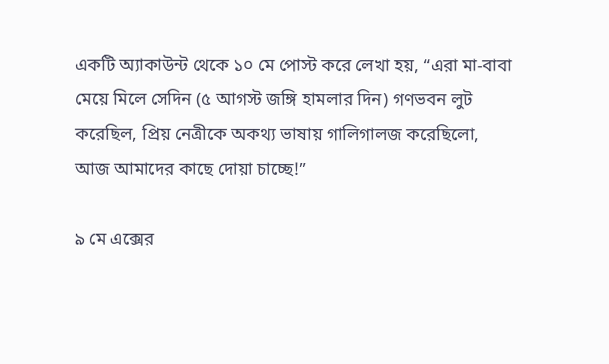একটি অ্যাকাউন্ট থেকে ১০ মে পোস্ট করে লেখা হয়, “এরা মা-বাবা মেয়ে মিলে সেদিন (৫ আগস্ট জঙ্গি হামলার দিন) গণভবন লুট করেছিল, প্রিয় নেত্রীকে অকথ্য ভাষায় গালিগালজ করেছিলো, আজ আমাদের কাছে দোয়া চাচ্ছে!”

৯ মে এক্সের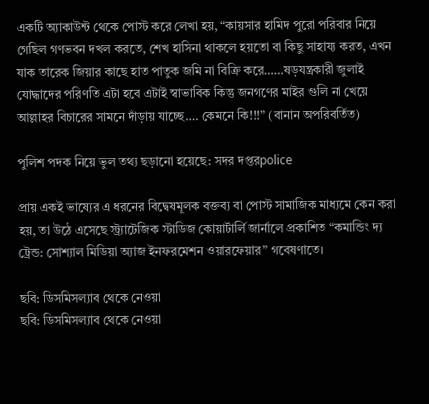একটি অ্যাকাউন্ট থেকে পোস্ট করে লেখা হয়, “কায়সার হামিদ পুরো পরিবার নিয়ে গেছিল গণভবন দখল করতে, শেখ হাসিনা থাকলে হয়তো বা কিছু সাহায্য করত, এখন যাক তারেক জিয়ার কাছে হাত পাতুক জমি না বিক্রি করে……ষড়যন্ত্রকারী জুলাই যোদ্ধাদের পরিণতি এটা হবে এটাই স্বাভাবিক কিন্তু জনগণের মাইর গুলি না খেয়ে আল্লাহর বিচারের সামনে দাঁড়ায় যাচ্ছে…. কেমনে কি!!!” (বানান অপরিবর্তিত)

পুলিশ পদক নিয়ে ভুল তথ্য ছড়ানো হয়েছে: সদর দপ্তরpolice

প্রায় একই ভাষ্যের এ ধরনের বিদ্বেষমূলক বক্তব্য বা পোস্ট সামাজিক মাধ্যমে কেন করা হয়, তা উঠে এসেছে স্ট্র্যাটেজিক স্টাডিজ কোয়ার্টার্লি জার্নালে প্রকাশিত “কমান্ডিং দ্য ট্রেন্ড: সোশ্যাল মিডিয়া অ্যাজ ইনফরমেশন ওয়ারফেয়ার” গবেষণাতে।

ছবি: ডিসমিসল্যাব থেকে নেওয়া
ছবি: ডিসমিসল্যাব থেকে নেওয়া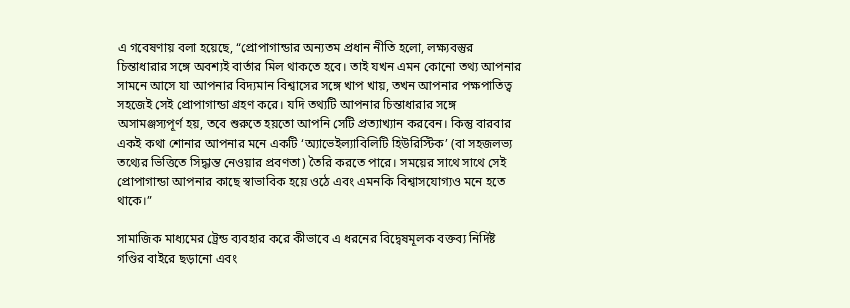এ গবেষণায় বলা হয়েছে, “প্রোপাগান্ডার অন্যতম প্রধান নীতি হলো, লক্ষ্যবস্তুর চিন্তাধারার সঙ্গে অবশ্যই বার্তার মিল থাকতে হবে। তাই যখন এমন কোনো তথ্য আপনার সামনে আসে যা আপনার বিদ্যমান বিশ্বাসের সঙ্গে খাপ খায়, তখন আপনার পক্ষপাতিত্ব সহজেই সেই প্রোপাগান্ডা গ্রহণ করে। যদি তথ্যটি আপনার চিন্তাধারার সঙ্গে অসামঞ্জস্যপূর্ণ হয়, তবে শুরুতে হয়তো আপনি সেটি প্রত্যাখ্যান করবেন। কিন্তু বারবার একই কথা শোনার আপনার মনে একটি ‘অ্যাভেইল্যাবিলিটি হিউরিস্টিক’ (বা সহজলভ্য তথ্যের ভিত্তিতে সিদ্ধান্ত নেওয়ার প্রবণতা) তৈরি করতে পারে। সময়ের সাথে সাথে সেই প্রোপাগান্ডা আপনার কাছে স্বাভাবিক হয়ে ওঠে এবং এমনকি বিশ্বাসযোগ্যও মনে হতে থাকে।”

সামাজিক মাধ্যমের ট্রেন্ড ব্যবহার করে কীভাবে এ ধরনের বিদ্বেষমূলক বক্তব্য নির্দিষ্ট গণ্ডির বাইরে ছড়ানো এবং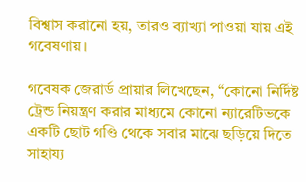বিশ্বাস করানো হয়, তারও ব্যাখ্যা পাওয়া যায় এই গবেষণায়।

গবেষক জেরার্ড প্রায়ার লিখেছেন, “কোনো নির্দিষ্ট ট্রেন্ড নিয়ন্ত্রণ করার মাধ্যমে কোনো ন্যারেটিভকে একটি ছোট গণ্ডি থেকে সবার মাঝে ছড়িয়ে দিতে সাহায্য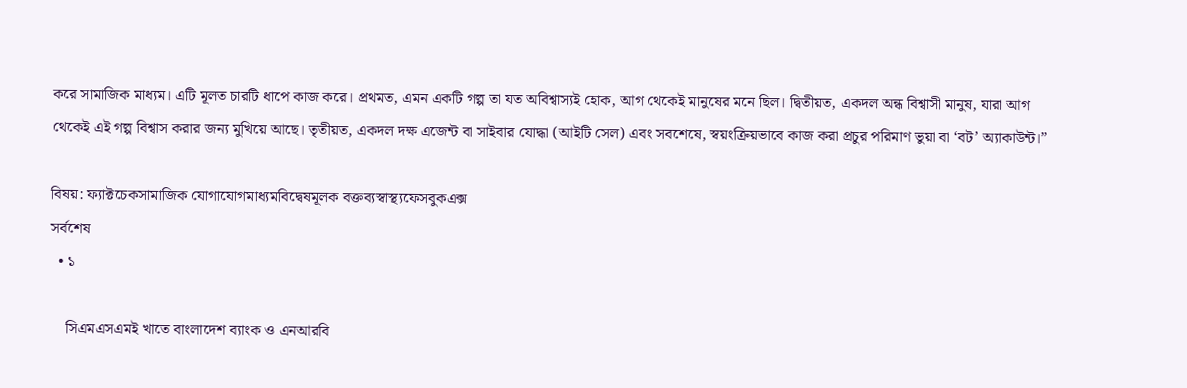করে সামাজিক মাধ্যম। এটি মূলত চারটি ধাপে কাজ করে। প্রথমত, এমন একটি গল্প তা যত অবিশ্বাস্যই হোক, আগ থেকেই মানুষের মনে ছিল। দ্বিতীয়ত, একদল অন্ধ বিশ্বাসী মানুষ, যারা আগ থেকেই এই গল্প বিশ্বাস করার জন্য মুখিয়ে আছে। তৃতীয়ত, একদল দক্ষ এজেন্ট বা সাইবার যোদ্ধা (আইটি সেল) এবং সবশেষে, স্বয়ংক্রিয়ভাবে কাজ করা প্রচুর পরিমাণ ভুয়া বা ‘বট’ অ্যাকাউন্ট।”

বিষয়: ফ্যাক্টচেকসামাজিক যোগাযোগমাধ্যমবিদ্বেষমূলক বক্তব্যস্বাস্থ্যফেসবুকএক্স
সর্বশেষ
  • ১

    সিএমএসএমই খাতে বাংলাদেশ ব্যাংক ও এনআরবি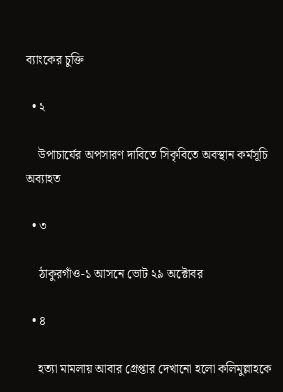ব্যাংকের চুক্তি

  • ২

    উপাচার্যের অপসারণ দাবিতে সিকৃবিতে অবস্থান কর্মসূচি অব্যাহত

  • ৩

    ঠাকুরগাঁও-১ আসনে ভোট ২৯ অক্টোবর

  • ৪

    হত্যা মামলায় আবার গ্রেপ্তার দেখানো হলো কলিমুল্লাহকে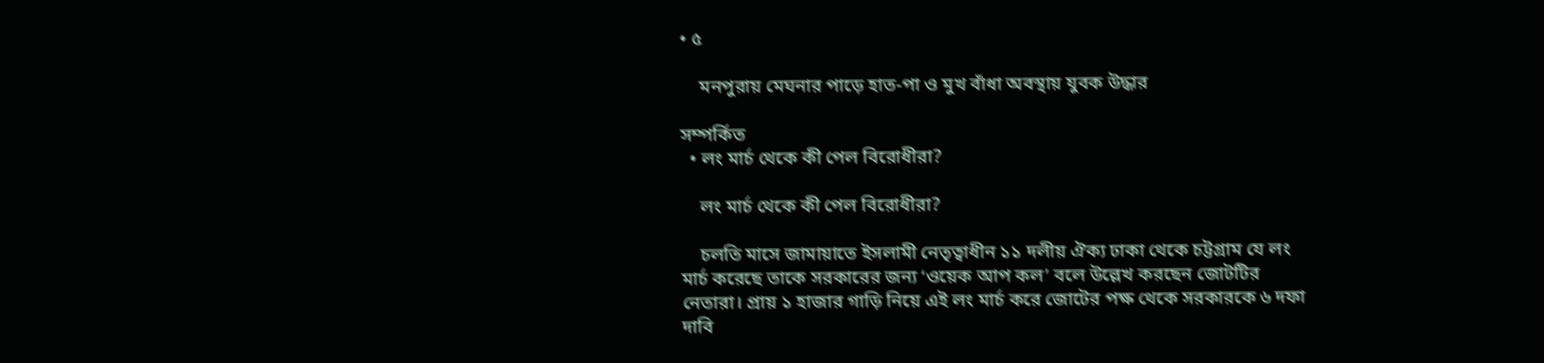• ৫

    মনপুরায় মেঘনার পাড়ে হাত-পা ও মুখ বাঁধা অবস্থায় যুবক উদ্ধার

সম্পর্কিত
  • লং মার্চ থেকে কী পেল বিরোধীরা?

    লং মার্চ থেকে কী পেল বিরোধীরা?

    চলতি মাসে জামায়াতে ইসলামী নেতৃত্বাধীন ১১ দলীয় ঐক্য ঢাকা থেকে চট্টগ্রাম যে লং মার্চ করেছে তাকে সরকারের জন্য ‘ওয়েক আপ কল’ বলে উল্লেখ করছেন জোটটির নেতারা। প্রায় ১ হাজার গাড়ি নিয়ে এই লং মার্চ করে জোটের পক্ষ থেকে সরকারকে ৬ দফা দাবি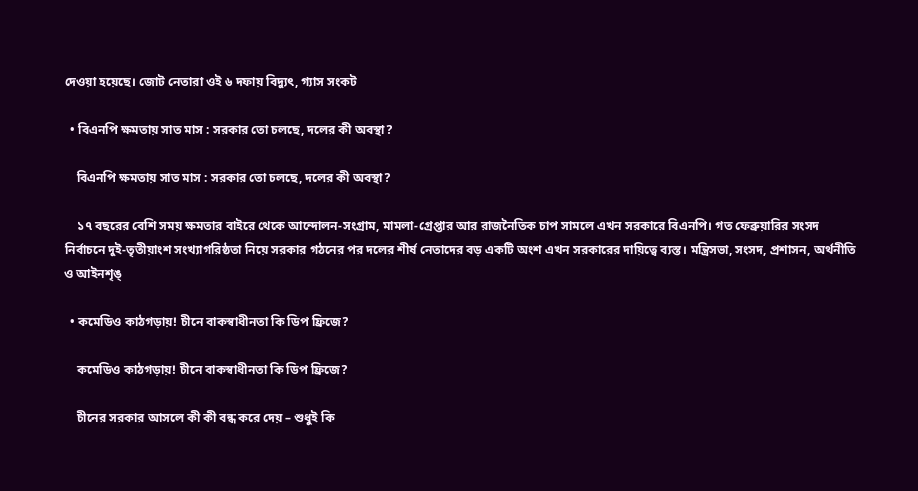দেওয়া হয়েছে। জোট নেতারা ওই ৬ দফায় বিদ্যুৎ, গ্যাস সংকট

  • বিএনপি ক্ষমতায় সাত মাস : সরকার তো চলছে, দলের কী অবস্থা?

    বিএনপি ক্ষমতায় সাত মাস : সরকার তো চলছে, দলের কী অবস্থা?

    ১৭ বছরের বেশি সময় ক্ষমতার বাইরে থেকে আন্দোলন-সংগ্রাম, মামলা-গ্রেপ্তার আর রাজনৈতিক চাপ সামলে এখন সরকারে বিএনপি। গত ফেব্রুয়ারির সংসদ নির্বাচনে দুই-তৃতীয়াংশ সংখ্যাগরিষ্ঠতা নিয়ে সরকার গঠনের পর দলের শীর্ষ নেতাদের বড় একটি অংশ এখন সরকারের দায়িত্বে ব্যস্ত। মন্ত্রিসভা, সংসদ, প্রশাসন, অর্থনীতি ও আইনশৃঙ্

  • কমেডিও কাঠগড়ায়! চীনে বাকস্বাধীনতা কি ডিপ ফ্রিজে?

    কমেডিও কাঠগড়ায়! চীনে বাকস্বাধীনতা কি ডিপ ফ্রিজে?

    চীনের সরকার আসলে কী কী বন্ধ করে দেয় – শুধুই কি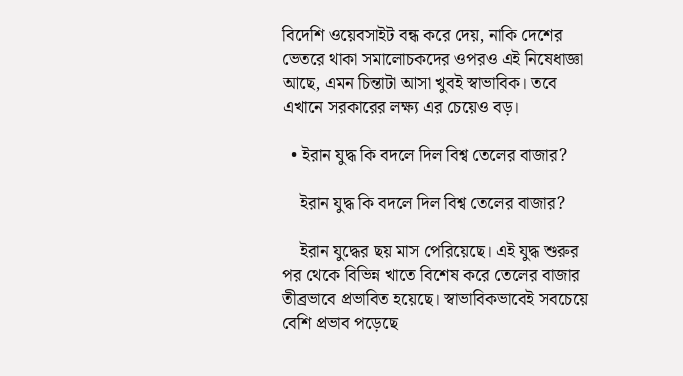বিদেশি ওয়েবসাইট বন্ধ করে দেয়, নাকি দেশের ভেতরে থাকা সমালোচকদের ওপরও এই নিষেধাজ্ঞা আছে, এমন চিন্তাটা আসা খুবই স্বাভাবিক। তবে এখানে সরকারের লক্ষ্য এর চেয়েও বড়।

  • ইরান যুদ্ধ কি বদলে দিল বিশ্ব তেলের বাজার?

    ইরান যুদ্ধ কি বদলে দিল বিশ্ব তেলের বাজার?

    ইরান যুদ্ধের ছয় মাস পেরিয়েছে। এই যুদ্ধ শুরুর পর থেকে বিভিন্ন খাতে বিশেষ করে তেলের বাজার তীব্রভাবে প্রভাবিত হয়েছে। স্বাভাবিকভাবেই সবচেয়ে বেশি প্রভাব পড়েছে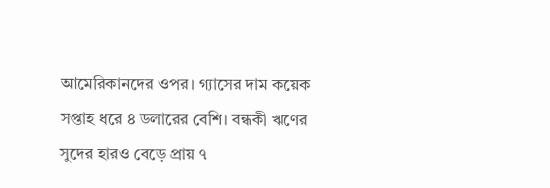আমেরিকানদের ওপর। গ্যাসের দাম কয়েক সপ্তাহ ধরে ৪ ডলারের বেশি। বন্ধকী ঋণের সুদের হারও বেড়ে প্রায় ৭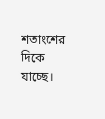শতাংশের দিকে যাচ্ছে।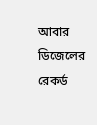আবার ডিজেলের রেকর্ড